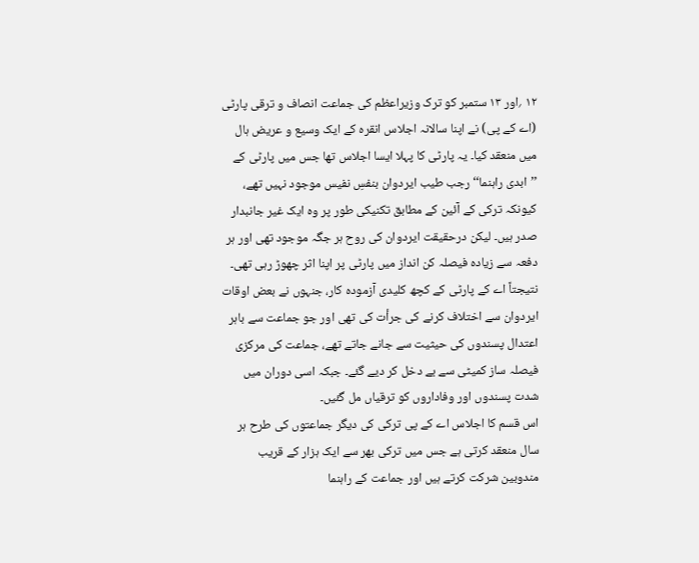۱۲ ؍اور ۱۳ ستمبر کو ترک وزیراعظم کی جماعت انصاف و ترقی پارٹی (اے کے پی) نے اپنا سالانہ اجلاس انقرہ کے ایک وسیع و عریض ہال میں منعقد کیا۔ یہ پارٹی کا پہلا ایسا اجلاس تھا جس میں پارٹی کے ’’ابدی راہنما‘‘ رجب طیب ایردوان بنفسِ نفیس موجود نہیں تھے، کیونکہ ترکی کے آئین کے مطابق تکنیکی طور پر وہ ایک غیر جانبدار صدر ہیں۔ لیکن درحقیقت ایردوان کی روح ہر جگہ موجود تھی اور ہر دفعہ سے زیادہ فیصلہ کن انداز میں پارٹی پر اپنا اثر چھوڑ رہی تھی۔ نتیجتاً اے کے پارٹی کے کچھ کلیدی آزمودہ کار، جنہوں نے بعض اوقات ایردوان سے اختلاف کرنے کی جرأت کی تھی اور جو جماعت سے باہر اعتدال پسندوں کی حیثیت سے جانے جاتے تھے، جماعت کی مرکزی فیصلہ ساز کمیٹی سے بے دخل کر دیے گئے۔ جبکہ اسی دوران میں شدت پسندوں اور وفاداروں کو ترقیاں مل گئیں۔
اس قسم کا اجلاس اے کے پی ترکی کی دیگر جماعتوں کی طرح ہر سال منعقد کرتی ہے جس میں ترکی بھر سے ایک ہزار کے قریب مندوبین شرکت کرتے ہیں اور جماعت کے راہنما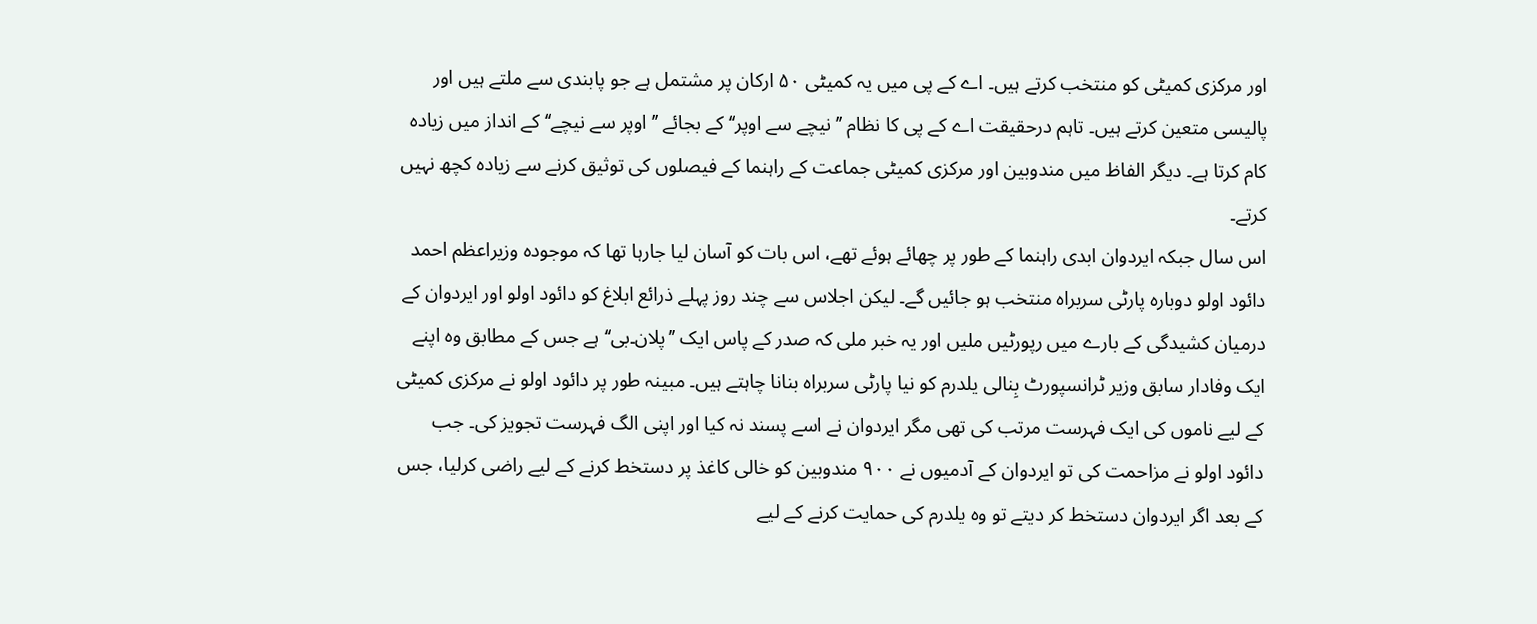اور مرکزی کمیٹی کو منتخب کرتے ہیں۔ اے کے پی میں یہ کمیٹی ۵۰ ارکان پر مشتمل ہے جو پابندی سے ملتے ہیں اور پالیسی متعین کرتے ہیں۔ تاہم درحقیقت اے کے پی کا نظام ’’نیچے سے اوپر‘‘ کے بجائے ’’اوپر سے نیچے‘‘ کے انداز میں زیادہ کام کرتا ہے۔ دیگر الفاظ میں مندوبین اور مرکزی کمیٹی جماعت کے راہنما کے فیصلوں کی توثیق کرنے سے زیادہ کچھ نہیں کرتے۔
اس سال جبکہ ایردوان ابدی راہنما کے طور پر چھائے ہوئے تھے، اس بات کو آسان لیا جارہا تھا کہ موجودہ وزیراعظم احمد دائود اولو دوبارہ پارٹی سربراہ منتخب ہو جائیں گے۔ لیکن اجلاس سے چند روز پہلے ذرائع ابلاغ کو دائود اولو اور ایردوان کے درمیان کشیدگی کے بارے میں رپورٹیں ملیں اور یہ خبر ملی کہ صدر کے پاس ایک ’’پلان۔بی‘‘ ہے جس کے مطابق وہ اپنے ایک وفادار سابق وزیر ٹرانسپورٹ بِنالی یلدرم کو نیا پارٹی سربراہ بنانا چاہتے ہیں۔ مبینہ طور پر دائود اولو نے مرکزی کمیٹی کے لیے ناموں کی ایک فہرست مرتب کی تھی مگر ایردوان نے اسے پسند نہ کیا اور اپنی الگ فہرست تجویز کی۔ جب دائود اولو نے مزاحمت کی تو ایردوان کے آدمیوں نے ۹۰۰ مندوبین کو خالی کاغذ پر دستخط کرنے کے لیے راضی کرلیا، جس کے بعد اگر ایردوان دستخط کر دیتے تو وہ یلدرم کی حمایت کرنے کے لیے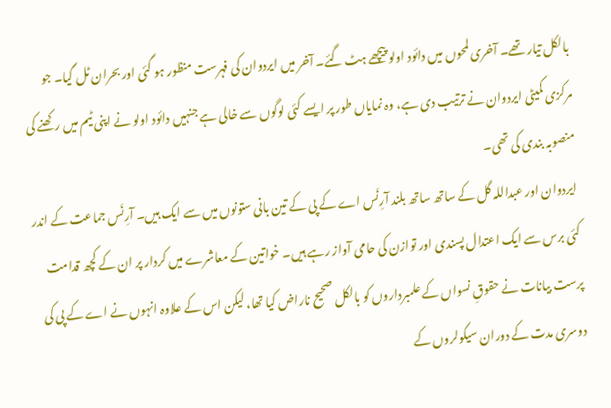بالکل تیار تھے۔ آخری لمحوں میں دائود اولو پیچھے ہٹ گئے۔ آخر میں ایردوان کی فہرست منظور ہو گئی اور بحران ٹل گیا۔ جو مرکزی کمیٹی ایردوان نے ترتیب دی ہے، وہ نمایاں طور پر ایسے کئی لوگوں سے خالی ہے جنہیں دائود اولو نے اپنی ٹیم میں رکھنے کی منصوبہ بندی کی تھی۔
ایردوان اور عبداللہ گل کے ساتھ ساتھ بلند آرِنَس اے کے پی کے تین بانی ستونوں میں سے ایک ہیں۔ آرِنَس جماعت کے اندر کئی برس سے ایک اعتدال پسندی اور توازن کی حامی آواز رہے ہیں۔ خواتین کے معاشرے میں کردار پر ان کے کچھ قدامت پرست بیانات نے حقوقِ نسواں کے علمبرداروں کو بالکل صحیح ناراض کیا تھا، لیکن اس کے علاوہ انہوں نے اے کے پی کی دوسری مدت کے دوران سیکولروں کے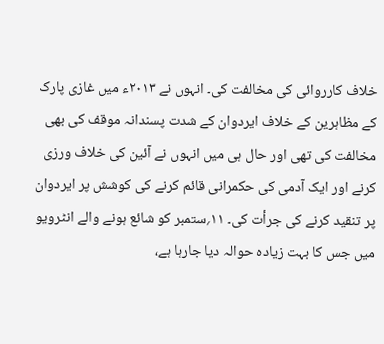خلاف کارروائی کی مخالفت کی۔ انہوں نے ۲۰۱۳ء میں غازی پارک کے مظاہرین کے خلاف ایردوان کے شدت پسندانہ موقف کی بھی مخالفت کی تھی اور حال ہی میں انہوں نے آئین کی خلاف ورزی کرنے اور ایک آدمی کی حکمرانی قائم کرنے کی کوشش پر ایردوان پر تنقید کرنے کی جرأت کی۔ ۱۱؍ستمبر کو شائع ہونے والے انٹرویو میں جس کا بہت زیادہ حوالہ دیا جارہا ہے،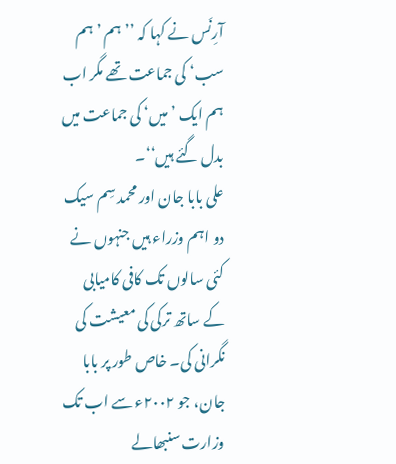آرِنَس نے کہا کہ ’’ہم ’ہم سب‘ کی جماعت تھے مگر اب ہم ایک ’میں‘ کی جماعت میں بدل گئے ہیں‘‘۔
علی بابا جان اور محمد سِم سیک دو اہم وزراء ہیں جنہوں نے کئی سالوں تک کافی کامیابی کے ساتھ ترکی کی معیشت کی نگرانی کی۔ خاص طور پر بابا جان، جو ۲۰۰۲ء سے اب تک وزارت سنبھالے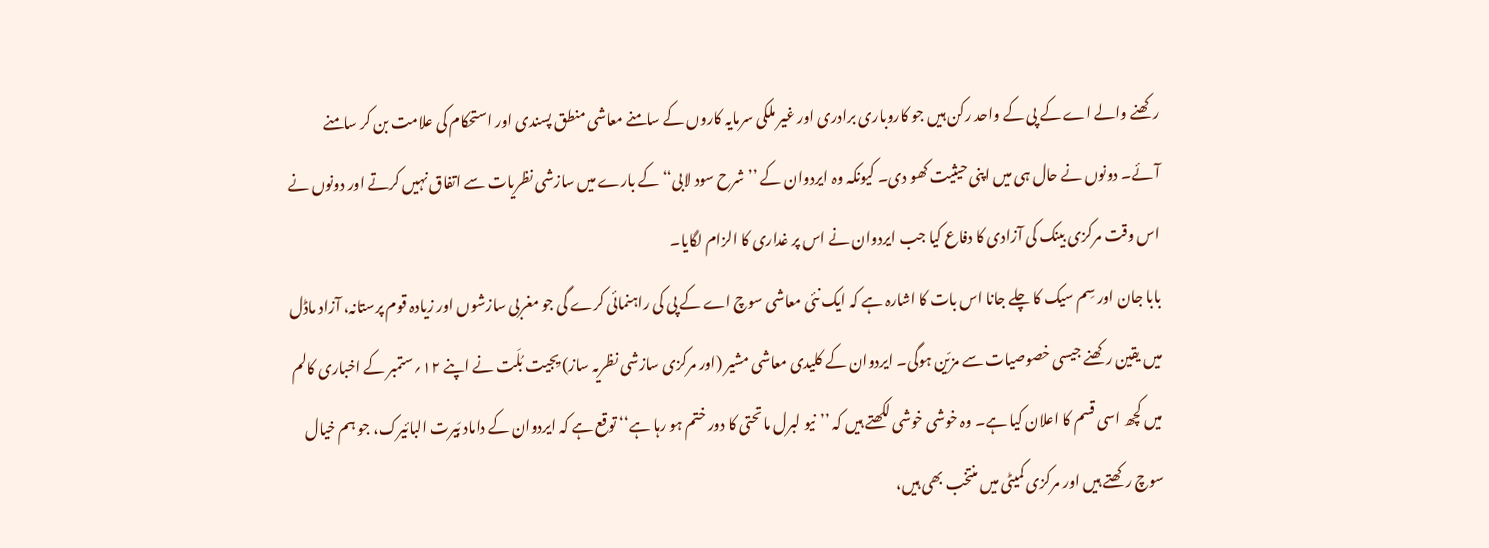رکھنے والے اے کے پی کے واحد رکن ہیں جو کاروباری برادری اور غیر ملکی سرمایہ کاروں کے سامنے معاشی منطق پسندی اور استحکام کی علامت بن کر سامنے آئے۔ دونوں نے حال ہی میں اپنی حیثیت کھو دی۔ کیونکہ وہ ایردوان کے ’’شرح سود لابی‘‘ کے بارے میں سازشی نظریات سے اتفاق نہیں کرتے اور دونوں نے اس وقت مرکزی بینک کی آزادی کا دفاع کیا جب ایردوان نے اس پر غداری کا الزام لگایا۔
بابا جان اور سِم سیک کا چلے جانا اس بات کا اشارہ ہے کہ ایک نئی معاشی سوچ اے کے پی کی راہنمائی کرے گی جو مغربی سازشوں اور زیادہ قوم پرستانہ، آزاد ماڈل میں یقین رکھنے جیسی خصوصیات سے مزیّن ہوگی۔ ایردوان کے کلیدی معاشی مشیر (اور مرکزی سازشی نظریہ ساز) یِجیت بُلَت نے اپنے ۱۲؍ستمبر کے اخباری کالم میں کچھ اسی قسم کا اعلان کیا ہے۔ وہ خوشی خوشی لکھتے ہیں کہ ’’نیو لبرل ماتحتی کا دور ختم ہو رہا ہے‘‘ توقع ہے کہ ایردوان کے داماد بَیرت البائیرک، جو ہم خیال سوچ رکھتے ہیں اور مرکزی کمیٹی میں منتخب بھی ہیں،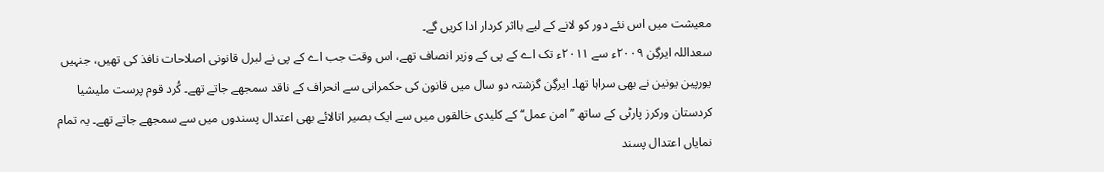معیشت میں اس نئے دور کو لانے کے لیے بااثر کردار ادا کریں گے۔
سعداللہ ایرگِن ۲۰۰۹ء سے ۲۰۱۱ء تک اے کے پی کے وزیر انصاف تھے، اس وقت جب اے کے پی نے لبرل قانونی اصلاحات نافذ کی تھیں، جنہیں یورپین یونین نے بھی سراہا تھا۔ ایرگِن گزشتہ دو سال میں قانون کی حکمرانی سے انحراف کے ناقد سمجھے جاتے تھے۔ کُرد قوم پرست ملیشیا کردستان ورکرز پارٹی کے ساتھ ’’امن عمل‘‘ کے کلیدی خالقوں میں سے ایک بصیر اتالائے بھی اعتدال پسندوں میں سے سمجھے جاتے تھے۔ یہ تمام نمایاں اعتدال پسند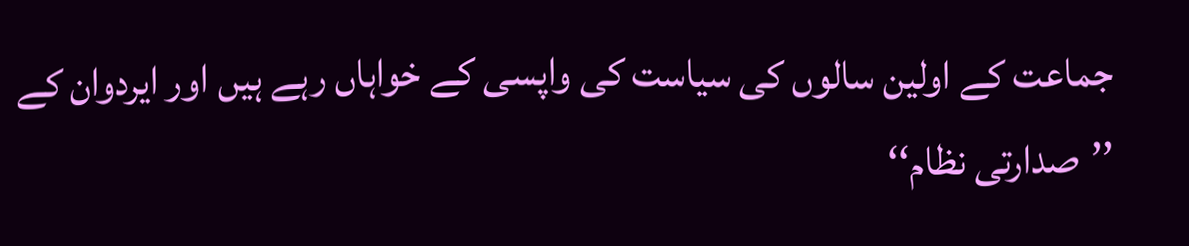جماعت کے اولین سالوں کی سیاست کی واپسی کے خواہاں رہے ہیں اور ایردوان کے ’’صدارتی نظام‘‘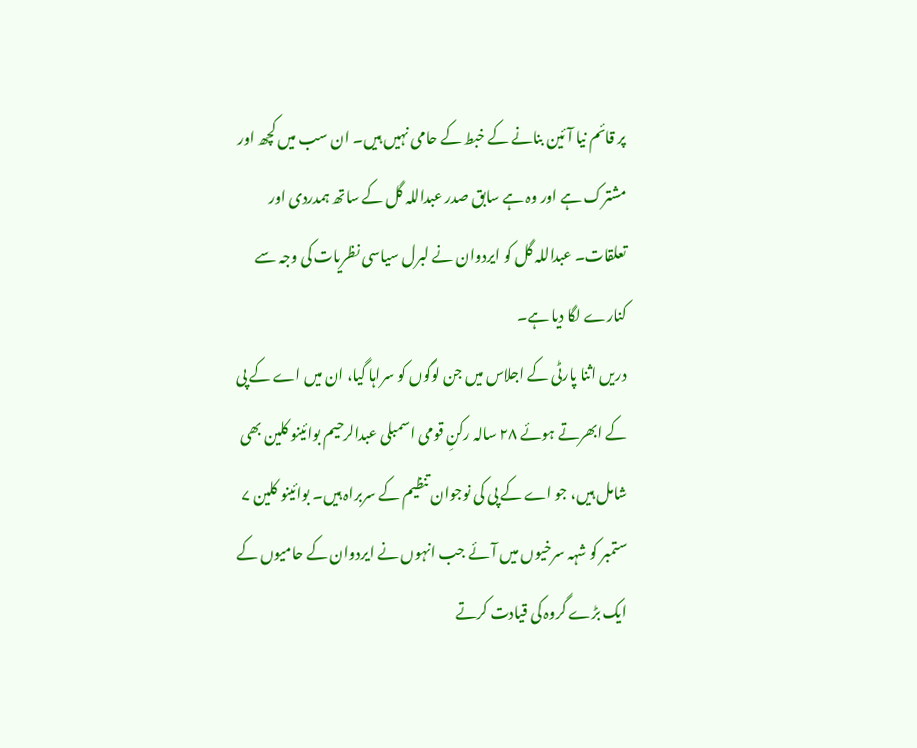پر قائم نیا آئین بنانے کے خبط کے حامی نہیں ہیں۔ ان سب میں کچھ اور مشترک ہے اور وہ ہے سابق صدر عبداللہ گل کے ساتھ ہمدردی اور تعلقات۔ عبداللہ گل کو ایردوان نے لبرل سیاسی نظریات کی وجہ سے کنارے لگا دیا ہے۔
دریں اثنا پارٹی کے اجلاس میں جن لوگوں کو سراہا گیا، ان میں اے کے پی کے ابھرتے ہوئے ۲۸ سالہ رکنِ قومی اسمبلی عبدالرحیم بوائینو کلین بھی شامل ہیں، جو اے کے پی کی نوجوان تنظیم کے سربراہ ہیں۔ بوائینو کلین ۷ ستمبر کو شہہ سرخیوں میں آئے جب انہوں نے ایردوان کے حامیوں کے ایک بڑے گروہ کی قیادت کرتے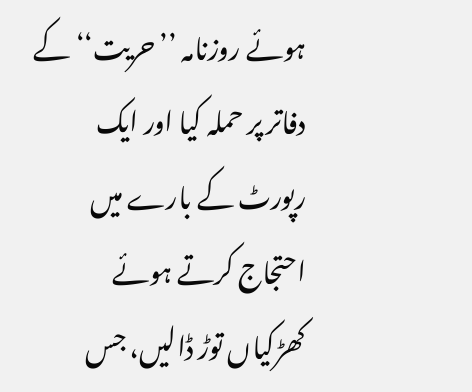ہوئے روزنامہ ’’حریت‘‘ کے دفاتر پر حملہ کیا اور ایک رپورٹ کے بارے میں احتجاج کرتے ہوئے کھڑکیاں توڑ ڈالیں، جس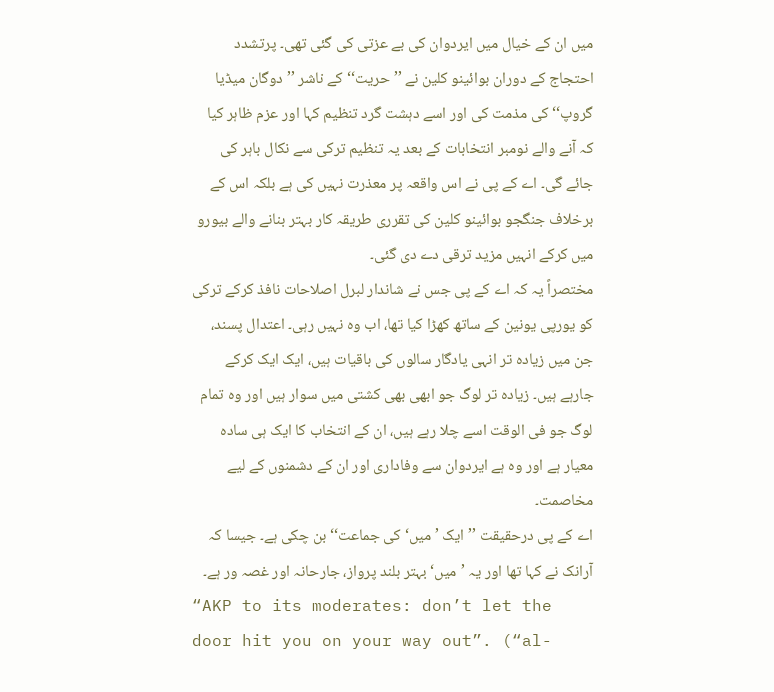میں ان کے خیال میں ایردوان کی بے عزتی کی گئی تھی۔ پرتشدد احتجاج کے دوران بوائینو کلین نے ’’حریت‘‘ کے ناشر ’’دوگان میڈیا گروپ‘‘ کی مذمت کی اور اسے دہشت گرد تنظیم کہا اور عزم ظاہر کیا کہ آنے والے نومبر انتخابات کے بعد یہ تنظیم ترکی سے نکال باہر کی جائے گی۔ اے کے پی نے اس واقعہ پر معذرت نہیں کی ہے بلکہ اس کے برخلاف جنگجو بوائینو کلین کی تقرری طریقہ کار بہتر بنانے والے بیورو میں کرکے انہیں مزید ترقی دے دی گئی۔
مختصراً یہ کہ اے کے پی جس نے شاندار لبرل اصلاحات نافذ کرکے ترکی کو یورپی یونین کے ساتھ کھڑا کیا تھا، اب وہ نہیں رہی۔ اعتدال پسند، جن میں زیادہ تر انہی یادگار سالوں کی باقیات ہیں، ایک ایک کرکے جارہے ہیں۔ زیادہ تر لوگ جو ابھی بھی کشتی میں سوار ہیں اور وہ تمام لوگ جو فی الوقت اسے چلا رہے ہیں، ان کے انتخاب کا ایک ہی سادہ معیار ہے اور وہ ہے ایردوان سے وفاداری اور ان کے دشمنوں کے لیے مخاصمت۔
اے کے پی درحقیقت ’’ایک ’میں‘ کی جماعت‘‘ بن چکی ہے۔ جیسا کہ آرانک نے کہا تھا اور یہ ’میں‘ بہتر بلند پرواز، جارحانہ اور غصہ ور ہے۔
“AKP to its moderates: don’t let the door hit you on your way out”. (“al-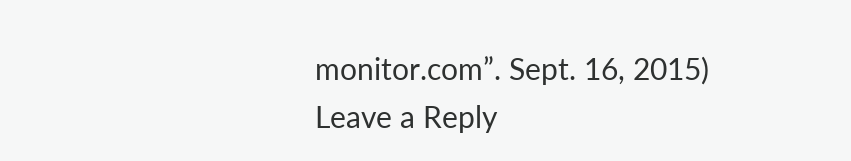monitor.com”. Sept. 16, 2015)
Leave a Reply